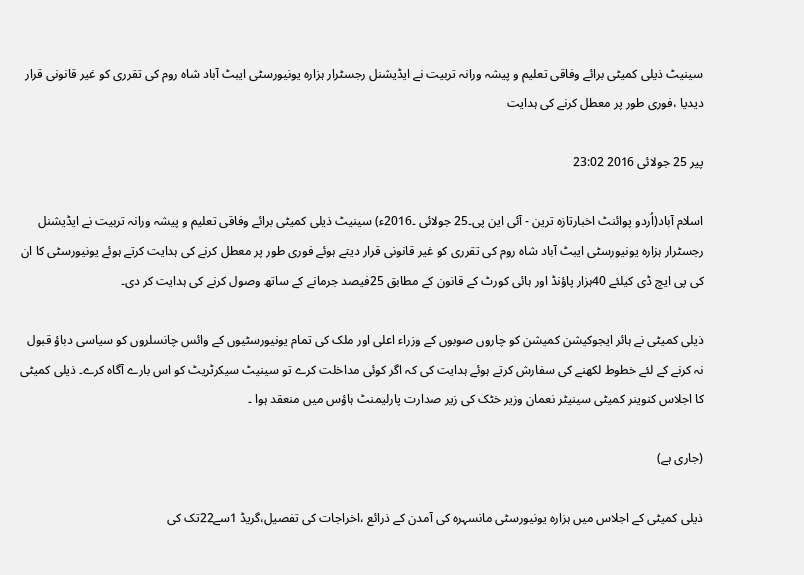سینیٹ ذیلی کمیٹی برائے وفاقی تعلیم و پیشہ ورانہ تربیت نے ایڈیشنل رجسٹرار ہزارہ یونیورسٹی ایبٹ آباد شاہ روم کی تقرری کو غیر قانونی قرار دیدیا ،فوری طور پر معطل کرنے کی ہدایت

پیر 25 جولائی 2016 23:02

اسلام آباد(اُردو پوائنٹ اخبارتازہ ترین - آئی این پی۔25 جولائی ۔2016ء) سینیٹ ذیلی کمیٹی برائے وفاقی تعلیم و پیشہ ورانہ تربیت نے ایڈیشنل رجسٹرار ہزارہ یونیورسٹی ایبٹ آباد شاہ روم کی تقرری کو غیر قانونی قرار دیتے ہوئے فوری طور پر معطل کرنے کی ہدایت کرتے ہوئے یونیورسٹی کا ان کی پی ایچ ڈی کیلئے 40ہزار پاؤنڈ اور ہائی کورٹ کے قانون کے مطابق 25فیصد جرمانے کے ساتھ وصول کرنے کی ہدایت کر دی۔

ذیلی کمیٹی نے ہائر ایجوکیشن کمیشن کو چاروں صوبوں کے وزراء اعلی اور ملک کی تمام یونیورسٹیوں کے وائس چانسلروں کو سیاسی دباؤ قبول نہ کرنے کے لئے خطوط لکھنے کی سفارش کرتے ہوئے ہدایت کی کہ اگر کوئی مداخلت کرے تو سینیٹ سیکرٹریٹ کو اس بارے آگاہ کرے۔ ذیلی کمیٹی کا اجلاس کنوینر کمیٹی سینیٹر نعمان وزیر خٹک کی زیر صدارت پارلیمنٹ ہاؤس میں منعقد ہوا ۔

(جاری ہے)

ذیلی کمیٹی کے اجلاس میں ہزارہ یونیورسٹی مانسہرہ کی آمدن کے ذرائع ،اخراجات کی تفصیل،گریڈ 1سے22تک کی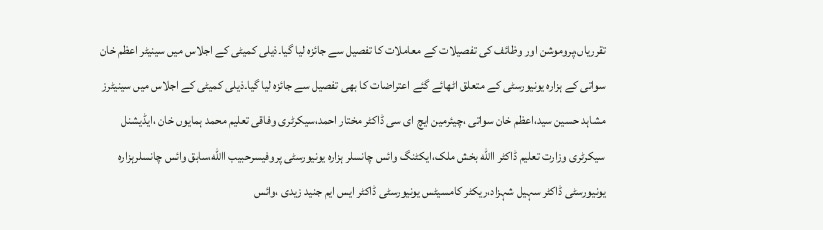تقرریاں،پروموشن اور وظائف کی تفصیلات کے معاملات کا تفصیل سے جائزہ لیا گیا۔ذیلی کمیٹی کے اجلاس میں سینیٹر اعظم خان سواتی کے ہزارہ یونیورسٹی کے متعلق اٹھائے گئے اعتراضات کا بھی تفصیل سے جائزہ لیا گیا۔ذیلی کمیٹی کے اجلاس میں سینیٹرز مشاہد حسین سید،اعظم خان سواتی ،چیئرمین ایچ ای سی ڈاکٹر مختار احمد،سیکرٹری وفاقی تعلیم محمد ہمایوں خان ،ایڈیشنل سیکرٹری وزارت تعلیم ڈاکٹر االله بخش ملک،ایکٹنگ وائس چانسلر ہزارہ یونیورسٹی پروفیسرحبیب االله،سابق وائس چانسلرہزارہ یونیورسٹی ڈاکٹر سہیل شہزاد،ریکٹر کامسیٹس یونیورسٹی ڈاکٹر ایس ایم جنید زیدی ،وائس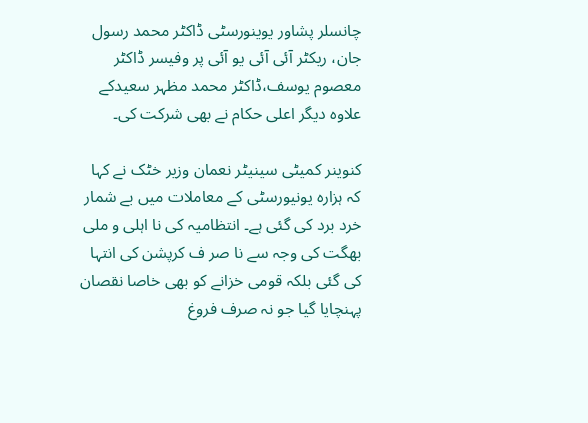چانسلر پشاور یوینورسٹی ڈاکٹر محمد رسول جان، ریکٹر آئی آئی یو آئی پر وفیسر ڈاکٹر معصوم یوسف،ڈاکٹر محمد مظہر سعیدکے علاوہ دیگر اعلی حکام نے بھی شرکت کی۔

کنوینر کمیٹی سینیٹر نعمان وزیر خٹک نے کہا کہ ہزارہ یونیورسٹی کے معاملات میں بے شمار خرد برد کی گئی ہے۔ انتظامیہ کی نا اہلی و ملی بھگت کی وجہ سے نا صر ف کرپشن کی انتہا کی گئی بلکہ قومی خزانے کو بھی خاصا نقصان پہنچایا گیا جو نہ صرف فروغ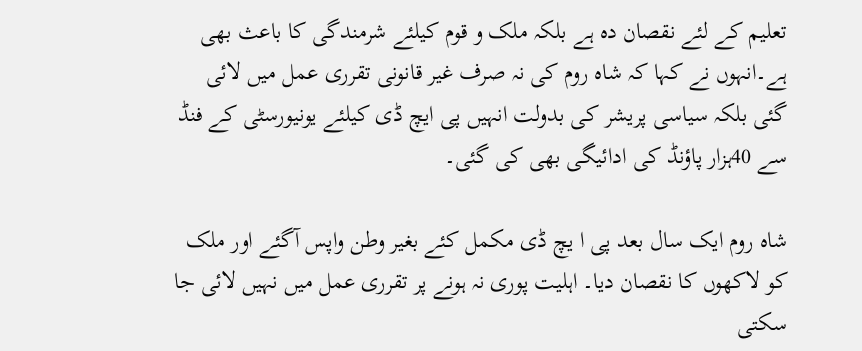تعلیم کے لئے نقصان دہ ہے بلکہ ملک و قوم کیلئے شرمندگی کا باعث بھی ہے۔انہوں نے کہا کہ شاہ روم کی نہ صرف غیر قانونی تقرری عمل میں لائی گئی بلکہ سیاسی پریشر کی بدولت انہیں پی ایچ ڈی کیلئے یونیورسٹی کے فنڈ سے 40ہزار پاؤنڈ کی ادائیگی بھی کی گئی۔

شاہ روم ایک سال بعد پی ا یچ ڈی مکمل کئے بغیر وطن واپس آگئے اور ملک کو لاکھوں کا نقصان دیا۔ اہلیت پوری نہ ہونے پر تقرری عمل میں نہیں لائی جا سکتی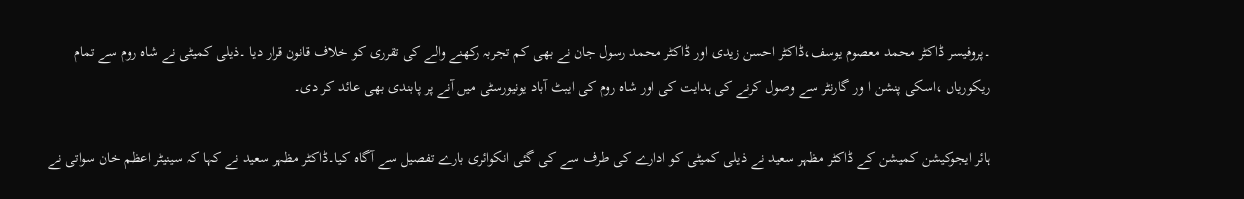۔پروفیسر ڈاکٹر محمد معصوم یوسف،ڈاکٹر احسن زیدی اور ڈاکٹر محمد رسول جان نے بھی کم تجربہ رکھنے والے کی تقرری کو خلاف قانون قرار دیا ۔ذیلی کمیٹی نے شاہ روم سے تمام ریکوریاں ،اسکی پنشن ا ور گارنٹر سے وصول کرنے کی ہدایت کی اور شاہ روم کی ایبٹ آباد یونیورسٹی میں آنے پر پابندی بھی عائد کر دی۔

ہائر ایجوکیشن کمیشن کے ڈاکٹر مظہر سعید نے ذیلی کمیٹی کو ادارے کی طرف سے کی گئی انکوائری بارے تفصیل سے آگاہ کیا۔ڈاکٹر مظہر سعید نے کہا کہ سینیٹر اعظم خان سواتی نے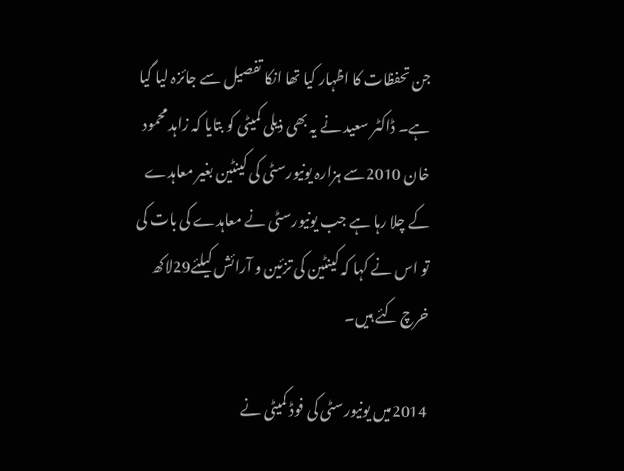جن تحفظات کا اظہار کیا تھا انکا تفصیل سے جائزہ لیا گیا ہے۔ ڈاکٹر سعید نے یہ بھی ذیلی کمیٹی کو بتایا کہ زاہد محمود خان 2010سے ہزارہ یونیورسٹی کی کینٹین بغیر معاہدے کے چلا رہا ہے جب یونیورسٹی نے معاہدے کی بات کی تو اس نے کہا کہ کینٹین کی تزئین و آرائش کیلئے29لاکھ خرچ کئے ہیں۔

2014میں یونیورسٹی کی فوڈ کمیٹی نے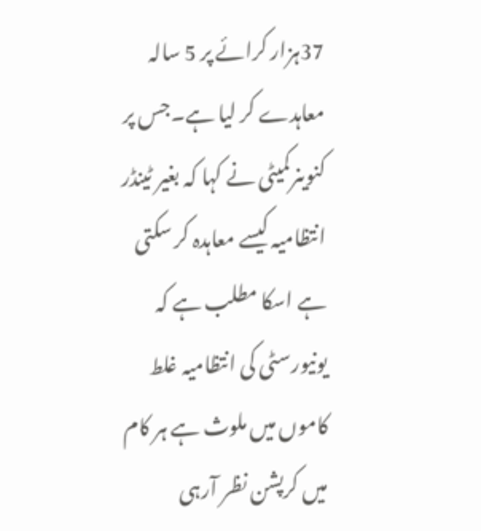37ہزار کرائے پر 5 سالہ معاہدے کر لیا ہے۔جس پر کنوینرکمیٹی نے کہا کہ بغیر ٹینڈر انتظامیہ کیسے معاہدہ کر سکتی ہے اسکا مطلب ہے کہ یونیورسٹی کی انتظامیہ غلط کاموں میں ملوث ہے ہر کام میں کرپشن نظر آرہی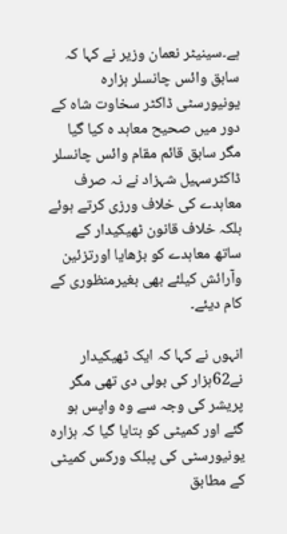ہے۔سینیٹر نعمان وزیر نے کہا کہ سابق وائس چانسلر ہزارہ یونیورسٹی ڈاکٹر سخاوت شاہ کے دور میں صحیح معاہد ہ کیا گیا مگر سابق قائم مقام وائس چانسلر ڈاکٹرسہیل شہزاد نے نہ صرف معاہدے کی خلاف ورزی کرتے ہوئے بلکہ خلاف قانون ٹھیکیدار کے ساتھ معاہدے کو بڑھایا اورتزئین وآرائش کیلئے بھی بغیرمنظوری کے کام دیئے۔

انہوں نے کہا کہ ایک ٹھیکیدار نے62ہزار کی بولی دی تھی مگر پریشر کی وجہ سے وہ واپس ہو گئے اور کمیٹی کو بتایا گیا کہ ہزارہ یونیورسٹی کی پبلک ورکس کمیٹی کے مطابق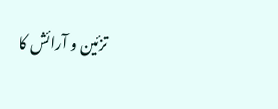تزئین و آرائش کا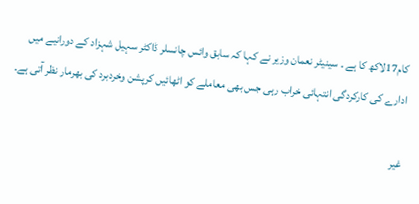کام17لاکھ کا ہے ۔ سینیٹر نعمان وزیر نے کہا کہ سابق وائس چانسلر ڈاکٹر سہیل شہزاد کے دورانیے میں ادارے کی کارکردگی انتہائی خراب رہی جس بھی معاملے کو اٹھائیں کرپشن وخردبرد کی بھرمار نظر آتی ہے۔

غیر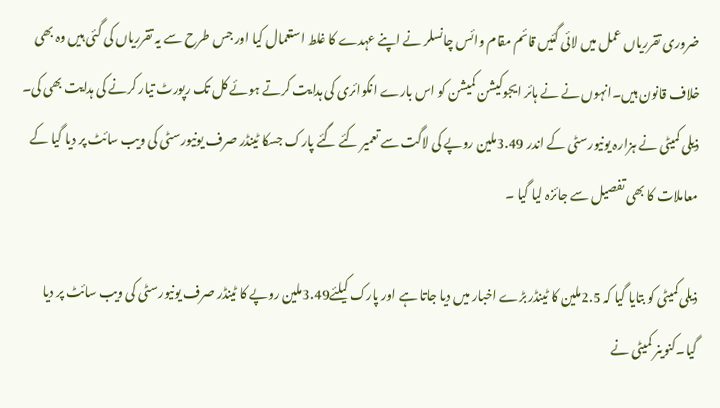ضروری تقرریاں عمل میں لائی گئیں قائم مقام وائس چانسلر نے اپنے عہدے کا غلط استعمال کیا اور جس طرح سے یہ تقرریاں کی گئی ہیں وہ بھی خلاف قانون ہیں۔انہوں نے نے ہائر ایجوکیشن کمیشن کو اس بارے انکوائری کی ہدایت کرتے ہوئے کل تک رپورٹ تیار کرنے کی ہدایت بھی کی۔ ذیلی کمیٹی نے ہزارہ یونیورسٹی کے اندر 3.49ملین روپے کی لاگت سے تعمیر کئے گئے پارک جسکا ٹینڈر صرف یونیورسٹی کی ویب سائٹ پر دیا گیا کے معاملات کا بھی تفصیل سے جائزہ لیا گیا ۔

ذیلی کمیٹی کو بتایا گیا کہ 2.5ملین کا ٹینڈر بڑے اخبار میں دیا جاتا ہے اور پارک کیلئے3.49ملین روپے کا ٹینڈر صرف یونیورسٹی کی ویب سائٹ پر دیا گیا۔کنوینر کمیٹی نے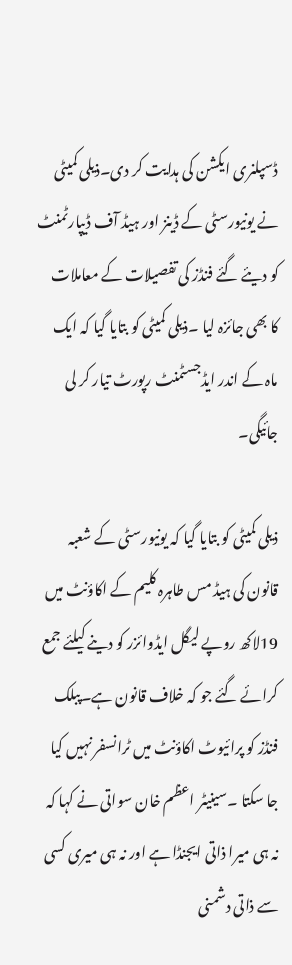ڈسپلنری ایکشن کی ہدایت کر دی۔ذیلی کمیٹی نے یونیورسٹی کے ڈینز اور ہیڈ آف ڈیپارٹمنٹ کو دیئے گئے فنڈز کی تفصیلات کے معاملات کا بھی جائزہ لیا ۔ذیلی کمیٹی کو بتایا گیا کہ ایک ماہ کے اندر ایڈجسٹمنٹ رپورٹ تیار کر لی جائیگی۔

ذیلی کمیٹی کو بتایا گیا کہ یونیورسٹی کے شعبہ قانون کی ہیڈ مس طاہرہ کلیم کے اکاؤنٹ میں 19لاکھ روپے لیگل ایڈوائزر کو دینے کیلئے جمع کرائے گئے جو کہ خلاف قانون ہے۔پبلک فنڈز کو پرائیوٹ اکاؤنٹ میں ٹرانسفر نہیں کیا جا سکتا ۔سینیٹر اعظم خان سواتی نے کہا کہ نہ ہی میرا ذاتی ایجنڈا ہے اور نہ ہی میری کسی سے ذاتی دشمنی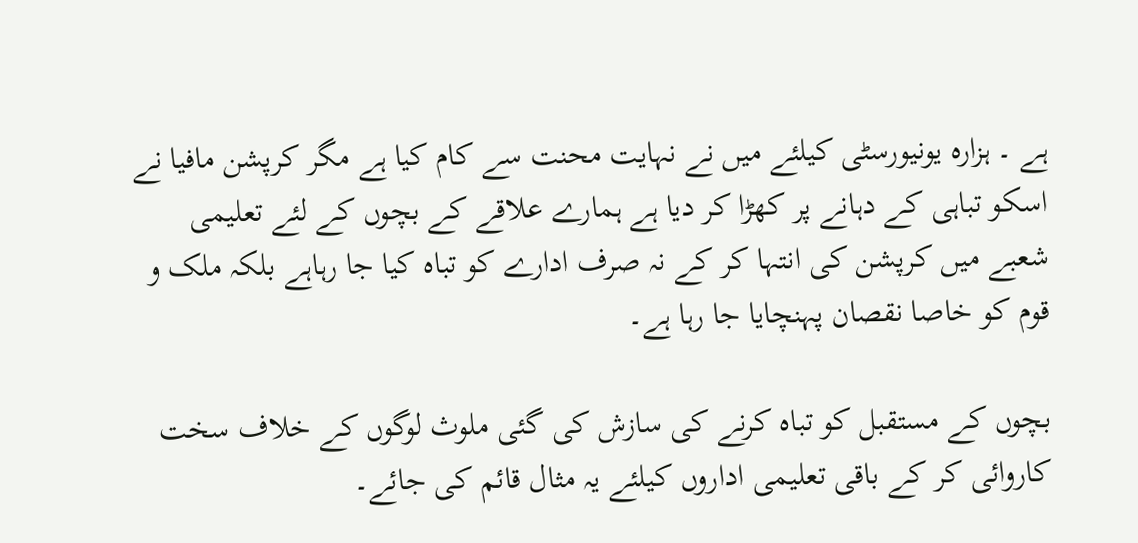ہے ۔ ہزارہ یونیورسٹی کیلئے میں نے نہایت محنت سے کام کیا ہے مگر کرپشن مافیا نے اسکو تباہی کے دہانے پر کھڑا کر دیا ہے ہمارے علاقے کے بچوں کے لئے تعلیمی شعبے میں کرپشن کی انتہا کر کے نہ صرف ادارے کو تباہ کیا جا رہاہے بلکہ ملک و قوم کو خاصا نقصان پہنچایا جا رہا ہے۔

بچوں کے مستقبل کو تباہ کرنے کی سازش کی گئی ملوث لوگوں کے خلاف سخت کاروائی کر کے باقی تعلیمی اداروں کیلئے یہ مثال قائم کی جائے۔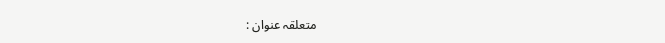متعلقہ عنوان :